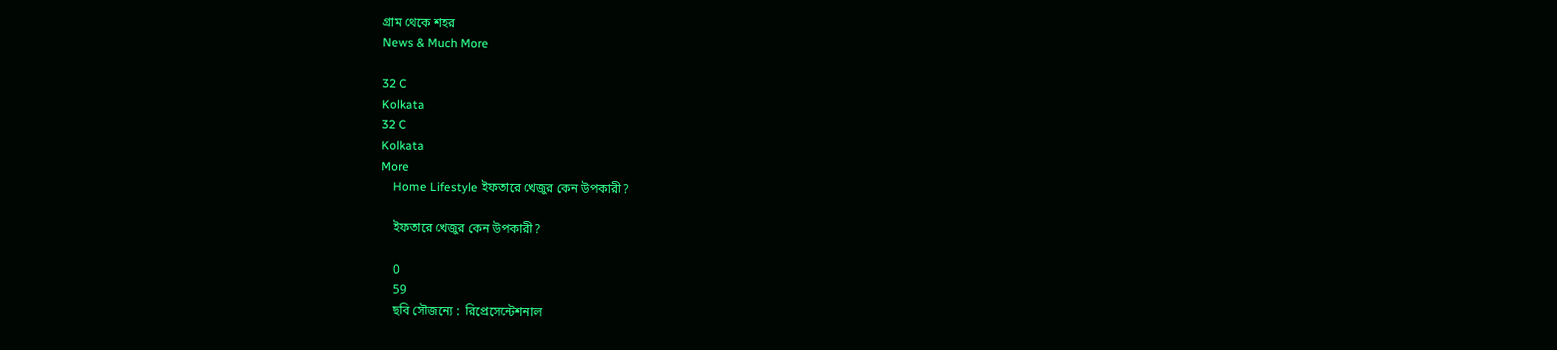গ্রাম থেকে শহর
News & Much More

32 C
Kolkata
32 C
Kolkata
More
    Home Lifestyle ইফতারে খেজুর কেন উপকারী?

    ইফতারে খেজুর কেন উপকারী?

    0
    59
    ছবি সৌজন্যে :  রিপ্রেসেন্টেশনাল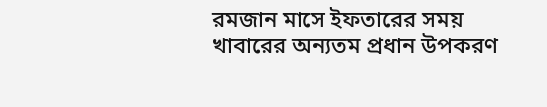রমজান মাসে ইফতারের সময় খাবারের অন্যতম প্রধান উপকরণ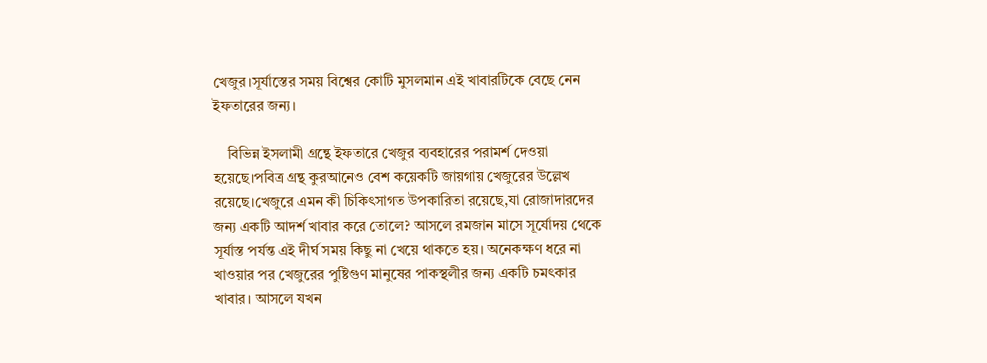খেজুর।সূর্যাস্তের সময় বিশ্বের কোটি মুসলমান এই খাবারটিকে বেছে নেন ইফতারের জন্য।

    বিভিন্ন ইসলামী গ্রন্থে ইফতারে খেজুর ব্যবহারের পরামর্শ দেওয়া হয়েছে।পবিত্র গ্রন্থ কুরআনেও বেশ কয়েকটি জায়গায় খেজুরের উল্লেখ রয়েছে।খেজুরে এমন কী চিকিৎসাগত উপকারিতা রয়েছে,যা রোজাদারদের জন্য একটি আদর্শ খাবার করে তোলে? আসলে রমজান মাসে সূর্যোদয় থেকে সূর্যাস্ত পর্যন্ত এই দীর্ঘ সময় কিছু না খেয়ে থাকতে হয়। অনেকক্ষণ ধরে না খাওয়ার পর খেজুরের পুষ্টিগুণ মানুষের পাকস্থলীর জন্য একটি চমৎকার খাবার। আসলে যখন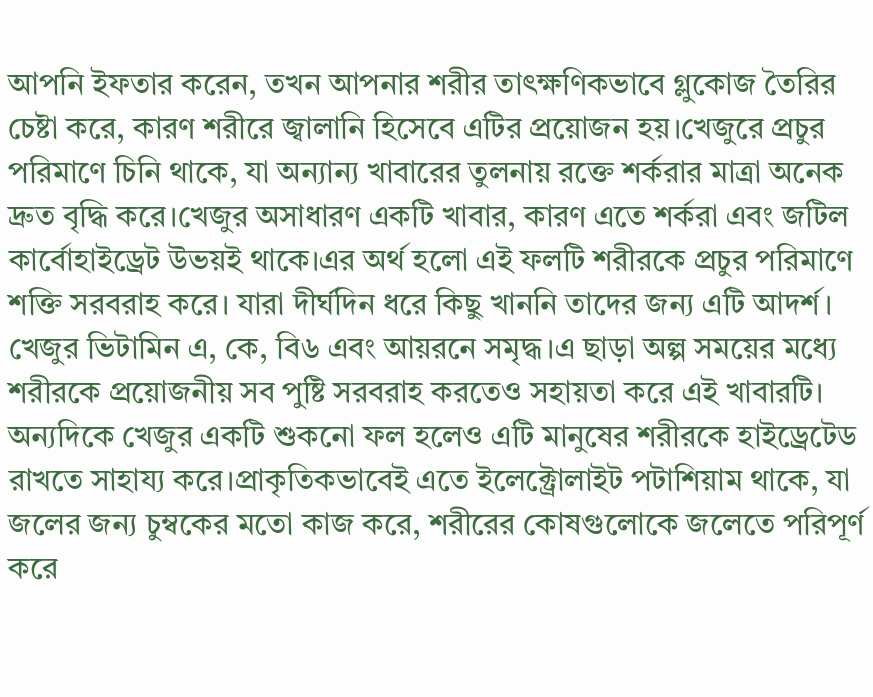আপনি ইফতার করেন, তখন আপনার শরীর তাৎক্ষণিকভাবে গ্লুকোজ তৈরির চেষ্টা করে, কারণ শরীরে জ্বালানি হিসেবে এটির প্রয়োজন হয়।খেজুরে প্রচুর পরিমাণে চিনি থাকে, যা অন্যান্য খাবারের তুলনায় রক্তে শর্করার মাত্রা অনেক দ্রুত বৃদ্ধি করে।খেজুর অসাধারণ একটি খাবার, কারণ এতে শর্করা এবং জটিল কার্বোহাইড্রেট উভয়ই থাকে।এর অর্থ হলো এই ফলটি শরীরকে প্রচুর পরিমাণে শক্তি সরবরাহ করে। যারা দীর্ঘদিন ধরে কিছু খাননি তাদের জন্য এটি আদর্শ। খেজুর ভিটামিন এ, কে, বি৬ এবং আয়রনে সমৃদ্ধ।এ ছাড়া অল্প সময়ের মধ্যে শরীরকে প্রয়োজনীয় সব পুষ্টি সরবরাহ করতেও সহায়তা করে এই খাবারটি। অন্যদিকে খেজুর একটি শুকনো ফল হলেও এটি মানুষের শরীরকে হাইড্রেটেড রাখতে সাহায্য করে।প্রাকৃতিকভাবেই এতে ইলেক্ট্রোলাইট পটাশিয়াম থাকে, যা জলের জন্য চুম্বকের মতো কাজ করে, শরীরের কোষগুলোকে জলেতে পরিপূর্ণ করে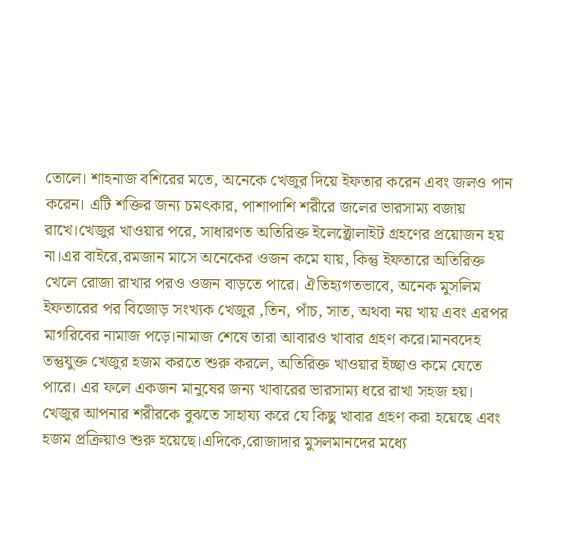তোলে। শাহনাজ বশিরের মতে, অনেকে খেজুর দিয়ে ইফতার করেন এবং জলও পান করেন। এটি শক্তির জন্য চমৎকার, পাশাপাশি শরীরে জলের ভারসাম্য বজায় রাখে।খেজুর খাওয়ার পরে, সাধারণত অতিরিক্ত ইলেক্ট্রোলাইট গ্রহণের প্রয়োজন হয় না।এর বাইরে,রমজান মাসে অনেকের ওজন কমে যায়, কিন্তু ইফতারে অতিরিক্ত খেলে রোজা রাখার পরও ওজন বাড়তে পারে। ঐতিহ্যগতভাবে, অনেক মুসলিম ইফতারের পর বিজোড় সংখ্যক খেজুর ,তিন, পাঁচ, সাত, অথবা নয় খায় এবং এরপর মাগরিবের নামাজ পড়ে।নামাজ শেষে তারা আবারও খাবার গ্রহণ করে।মানবদেহ তন্তুযুক্ত খেজুর হজম করতে শুরু করলে, অতিরিক্ত খাওয়ার ইচ্ছাও কমে যেতে পারে। এর ফলে একজন মানুষের জন্য খাবারের ভারসাম্য ধরে রাখা সহজ হয়। খেজুর আপনার শরীরকে বুঝতে সাহায্য করে যে কিছু খাবার গ্রহণ করা হয়েছে এবং হজম প্রক্রিয়াও শুরু হয়েছে।এদিকে,রোজাদার মুসলমানদের মধ্যে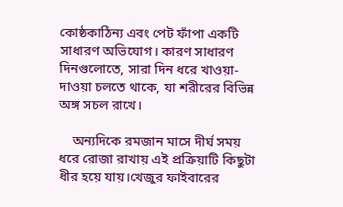কোষ্ঠকাঠিন্য এবং পেট ফাঁপা একটি সাধারণ অভিযোগ। কারণ সাধারণ দিনগুলোতে, সারা দিন ধরে খাওয়া-দাওয়া চলতে থাকে, যা শরীরের বিভিন্ন অঙ্গ সচল রাখে।

    অন্যদিকে রমজান মাসে দীর্ঘ সময় ধরে রোজা রাখায় এই প্রক্রিয়াটি কিছুটা ধীর হয়ে যায়।খেজুর ফাইবারের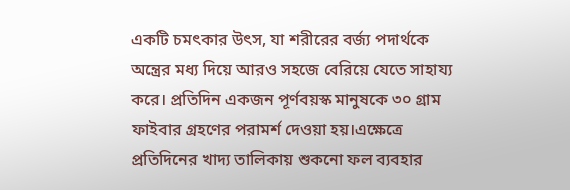একটি চমৎকার উৎস, যা শরীরের বর্জ্য পদার্থকে অন্ত্রের মধ্য দিয়ে আরও সহজে বেরিয়ে যেতে সাহায্য করে। প্রতিদিন একজন পূর্ণবয়স্ক মানুষকে ৩০ গ্রাম ফাইবার গ্রহণের পরামর্শ দেওয়া হয়।এক্ষেত্রে প্রতিদিনের খাদ্য তালিকায় শুকনো ফল ব্যবহার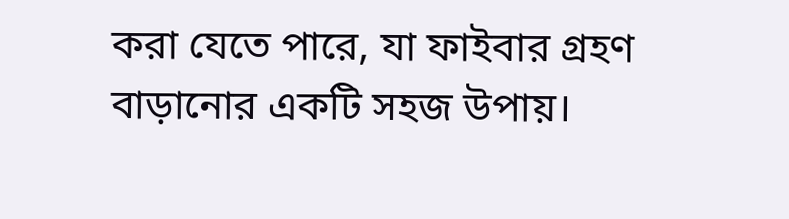করা যেতে পারে, যা ফাইবার গ্রহণ বাড়ানোর একটি সহজ উপায়।